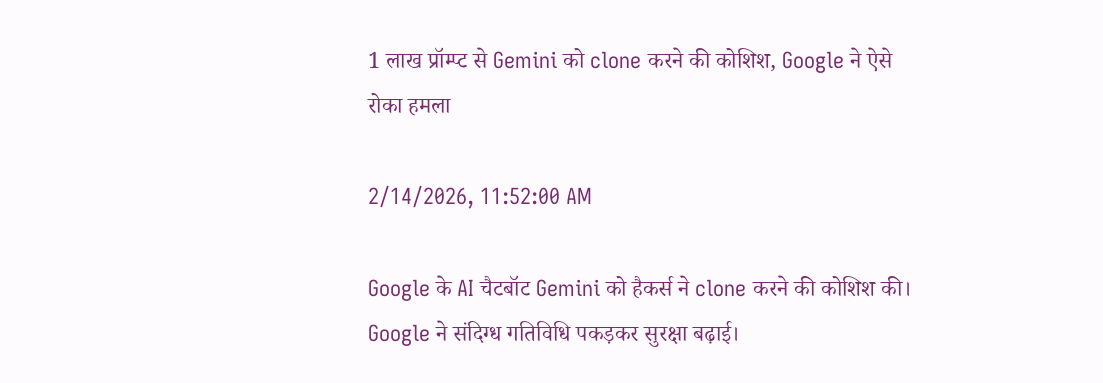1 लाख प्रॉम्प्ट से Gemini को clone करने की कोशिश, Google ने ऐसे रोका हमला

2/14/2026, 11:52:00 AM

Google के AI चैटबॉट Gemini को हैकर्स ने clone करने की कोशिश की। Google ने संदिग्ध गतिविधि पकड़कर सुरक्षा बढ़ाई।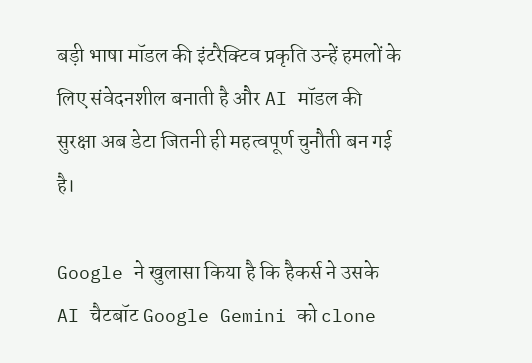बड़ी भाषा मॉडल की इंटरैक्टिव प्रकृति उन्हें हमलों के लिए संवेदनशील बनाती है और AI मॉडल की सुरक्षा अब डेटा जितनी ही महत्वपूर्ण चुनौती बन गई है।

Google ने खुलासा किया है कि हैकर्स ने उसके AI चैटबॉट Google Gemini को clone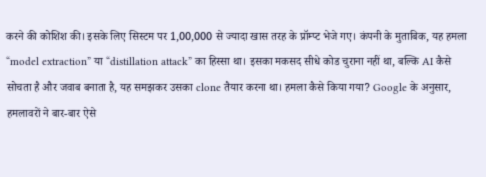करने की कोशिश की। इसके लिए सिस्टम पर 1,00,000 से ज्यादा खास तरह के प्रॉम्प्ट भेजे गए। कंपनी के मुताबिक, यह हमला “model extraction” या “distillation attack” का हिस्सा था। इसका मकसद सीधे कोड चुराना नहीं था, बल्कि AI कैसे सोचता है और जवाब बनाता है, यह समझकर उसका clone तैयार करना था। हमला कैसे किया गया? Google के अनुसार, हमलावरों ने बार-बार ऐसे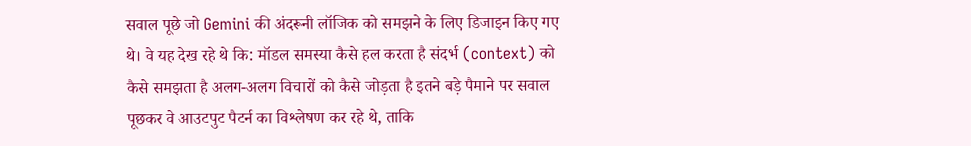सवाल पूछे जो Gemini की अंदरूनी लॉजिक को समझने के लिए डिजाइन किए गए थे। वे यह देख रहे थे कि: मॉडल समस्या कैसे हल करता है संदर्भ (context) को कैसे समझता है अलग-अलग विचारों को कैसे जोड़ता है इतने बड़े पैमाने पर सवाल पूछकर वे आउटपुट पैटर्न का विश्लेषण कर रहे थे, ताकि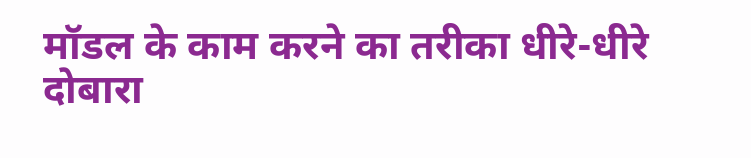मॉडल के काम करने का तरीका धीरे-धीरे दोबारा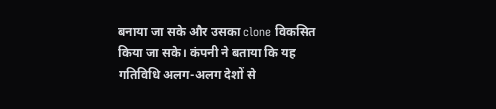बनाया जा सके और उसका clone विकसित किया जा सके। कंपनी ने बताया कि यह गतिविधि अलग-अलग देशों से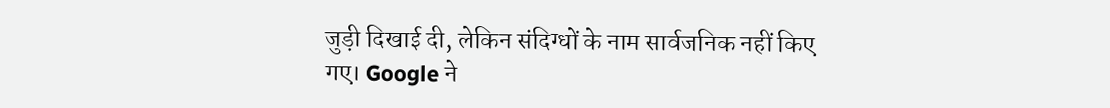जुड़ी दिखाई दी, लेकिन संदिग्धों के नाम सार्वजनिक नहीं किए गए। Google ने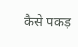कैसे पकड़